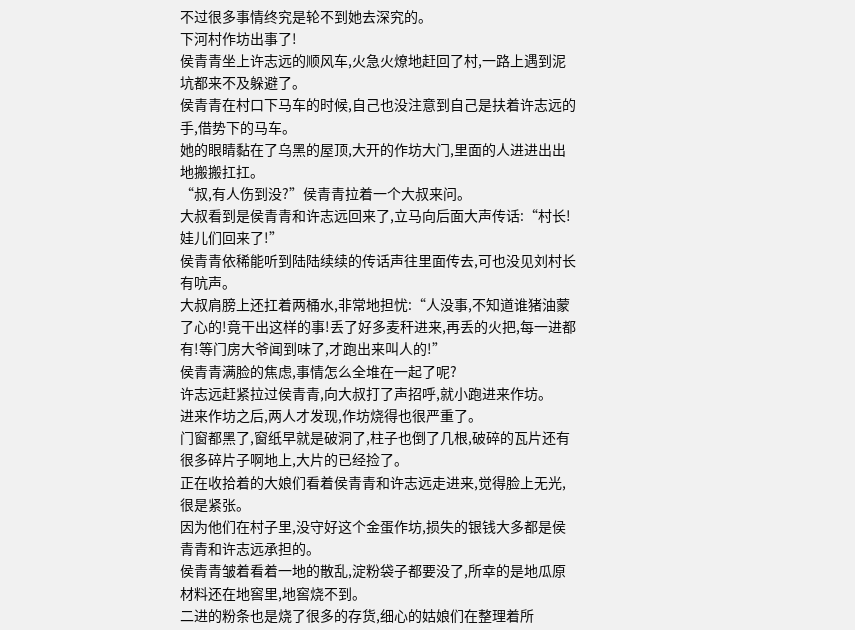不过很多事情终究是轮不到她去深究的。
下河村作坊出事了!
侯青青坐上许志远的顺风车,火急火燎地赶回了村,一路上遇到泥坑都来不及躲避了。
侯青青在村口下马车的时候,自己也没注意到自己是扶着许志远的手,借势下的马车。
她的眼睛黏在了乌黑的屋顶,大开的作坊大门,里面的人进进出出地搬搬扛扛。
“叔,有人伤到没?”侯青青拉着一个大叔来问。
大叔看到是侯青青和许志远回来了,立马向后面大声传话:“村长!娃儿们回来了!”
侯青青依稀能听到陆陆续续的传话声往里面传去,可也没见刘村长有吭声。
大叔肩膀上还扛着两桶水,非常地担忧:“人没事,不知道谁猪油蒙了心的!竟干出这样的事!丢了好多麦秆进来,再丢的火把,每一进都有!等门房大爷闻到味了,才跑出来叫人的!”
侯青青满脸的焦虑,事情怎么全堆在一起了呢?
许志远赶紧拉过侯青青,向大叔打了声招呼,就小跑进来作坊。
进来作坊之后,两人才发现,作坊烧得也很严重了。
门窗都黑了,窗纸早就是破洞了,柱子也倒了几根,破碎的瓦片还有很多碎片子啊地上,大片的已经捡了。
正在收拾着的大娘们看着侯青青和许志远走进来,觉得脸上无光,很是紧张。
因为他们在村子里,没守好这个金蛋作坊,损失的银钱大多都是侯青青和许志远承担的。
侯青青皱着看着一地的散乱,淀粉袋子都要没了,所幸的是地瓜原材料还在地窖里,地窖烧不到。
二进的粉条也是烧了很多的存货,细心的姑娘们在整理着所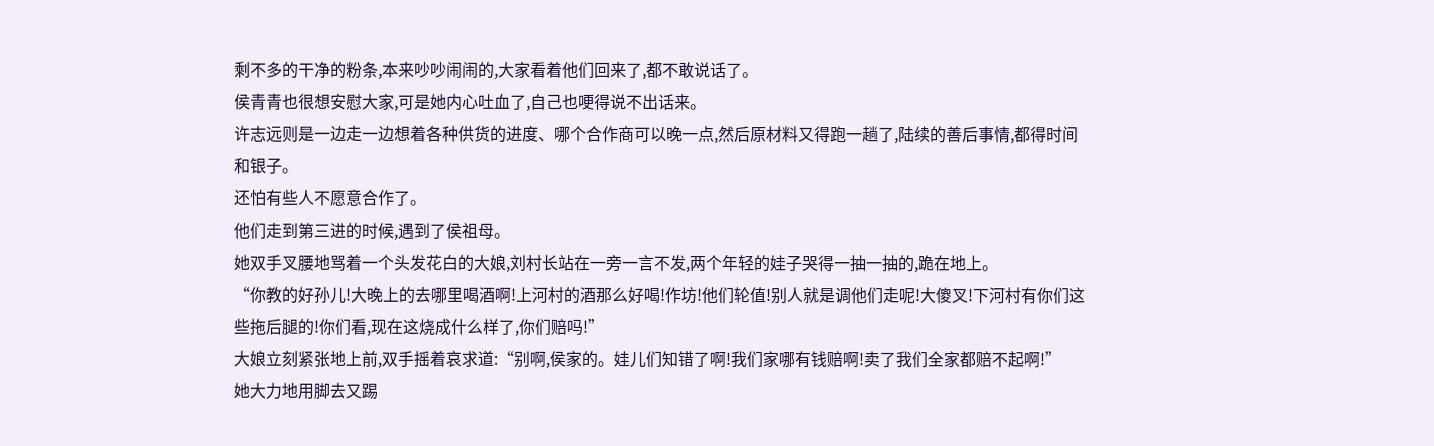剩不多的干净的粉条,本来吵吵闹闹的,大家看着他们回来了,都不敢说话了。
侯青青也很想安慰大家,可是她内心吐血了,自己也哽得说不出话来。
许志远则是一边走一边想着各种供货的进度、哪个合作商可以晚一点,然后原材料又得跑一趟了,陆续的善后事情,都得时间和银子。
还怕有些人不愿意合作了。
他们走到第三进的时候,遇到了侯祖母。
她双手叉腰地骂着一个头发花白的大娘,刘村长站在一旁一言不发,两个年轻的娃子哭得一抽一抽的,跪在地上。
“你教的好孙儿!大晚上的去哪里喝酒啊!上河村的酒那么好喝!作坊!他们轮值!别人就是调他们走呢!大傻叉!下河村有你们这些拖后腿的!你们看,现在这烧成什么样了,你们赔吗!”
大娘立刻紧张地上前,双手摇着哀求道:“别啊,侯家的。娃儿们知错了啊!我们家哪有钱赔啊!卖了我们全家都赔不起啊!”
她大力地用脚去又踢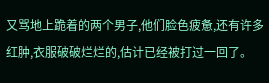又骂地上跪着的两个男子,他们脸色疲惫,还有许多红肿,衣服破破烂烂的,估计已经被打过一回了。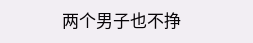两个男子也不挣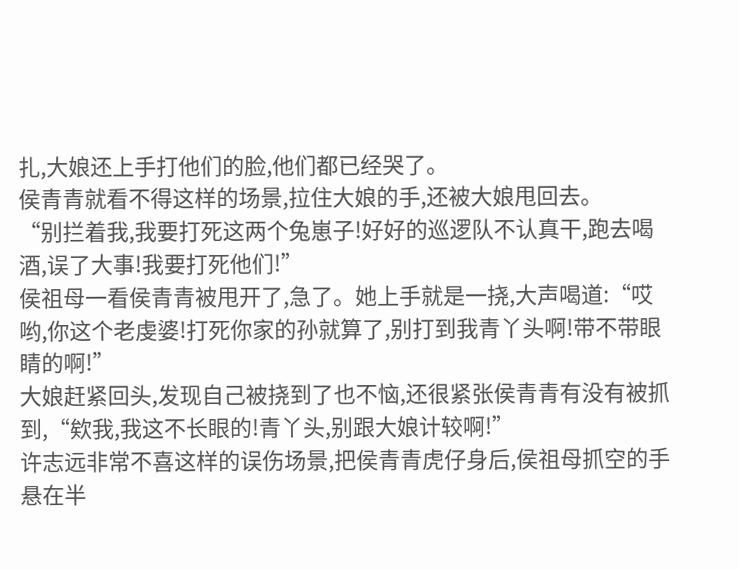扎,大娘还上手打他们的脸,他们都已经哭了。
侯青青就看不得这样的场景,拉住大娘的手,还被大娘甩回去。
“别拦着我,我要打死这两个兔崽子!好好的巡逻队不认真干,跑去喝酒,误了大事!我要打死他们!”
侯祖母一看侯青青被甩开了,急了。她上手就是一挠,大声喝道:“哎哟,你这个老虔婆!打死你家的孙就算了,别打到我青丫头啊!带不带眼睛的啊!”
大娘赶紧回头,发现自己被挠到了也不恼,还很紧张侯青青有没有被抓到,“欸我,我这不长眼的!青丫头,别跟大娘计较啊!”
许志远非常不喜这样的误伤场景,把侯青青虎仔身后,侯祖母抓空的手悬在半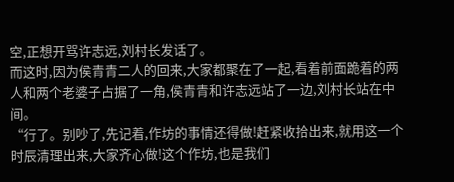空,正想开骂许志远,刘村长发话了。
而这时,因为侯青青二人的回来,大家都聚在了一起,看着前面跪着的两人和两个老婆子占据了一角,侯青青和许志远站了一边,刘村长站在中间。
“行了。别吵了,先记着,作坊的事情还得做!赶紧收拾出来,就用这一个时辰清理出来,大家齐心做!这个作坊,也是我们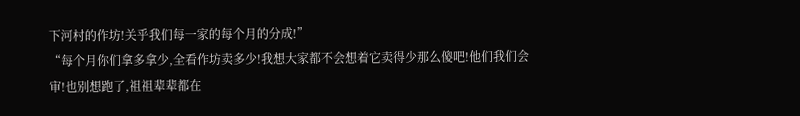下河村的作坊!关乎我们每一家的每个月的分成!”
“每个月你们拿多拿少,全看作坊卖多少!我想大家都不会想着它卖得少那么傻吧!他们我们会审!也别想跑了,祖祖辈辈都在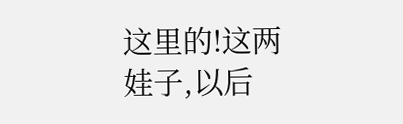这里的!这两娃子,以后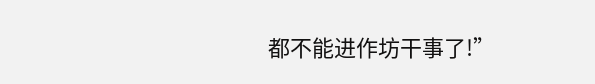都不能进作坊干事了!”